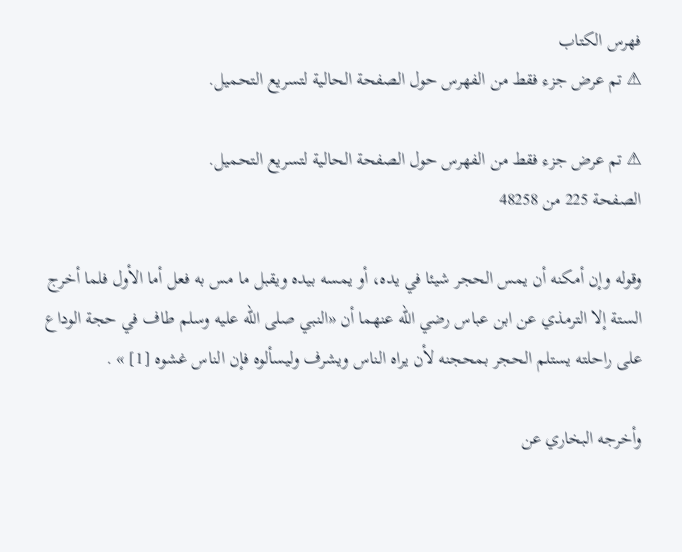فهرس الكتاب
⚠ تم عرض جزء فقط من الفهرس حول الصفحة الحالية لتسريع التحميل.

⚠ تم عرض جزء فقط من الفهرس حول الصفحة الحالية لتسريع التحميل.
الصفحة 225 من 48258

وقوله وإن أمكنه أن يمس الحجر شيئا في يده، أو يمسه بيده ويقبل ما مس به فعل أما الأول فلما أخرج الستة إلا الترمذي عن ابن عباس رضي الله عنهما أن «النبي صلى الله عليه وسلم طاف في حجة الوداع على راحلته يستلم الحجر بمحجنه لأن يراه الناس ويشرف وليسألوه فإن الناس غشوه [1] » .

وأخرجه البخاري عن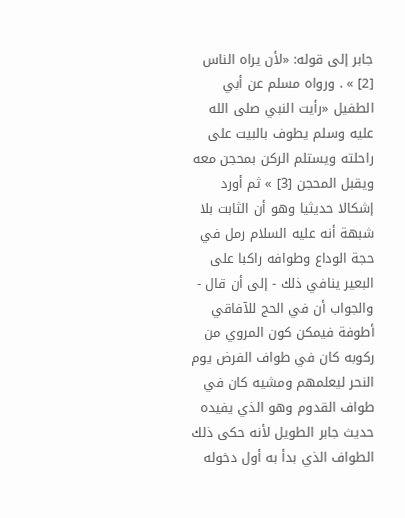جابر إلى قوله: «لأن يراه الناس [2] » . ورواه مسلم عن أبي الطفيل «رأيت النبي صلى الله عليه وسلم يطوف بالبيت على راحلته ويستلم الركن بمحجن معه ويقبل المحجن [3] » ثم أورد إشكالا حديثيا وهو أن الثابت بلا شبهة أنه عليه السلام رمل في حجة الوداع وطوافه راكبا على البعير ينافي ذلك - إلى أن قال - والجواب أن في الحج للآفاقي أطوفة فيمكن كون المروي من ركوبه كان في طواف الفرض يوم النحر ليعلمهم ومشيه كان في طواف القدوم وهو الذي يفيده حديث جابر الطويل لأنه حكى ذلك الطواف الذي بدأ به أول دخوله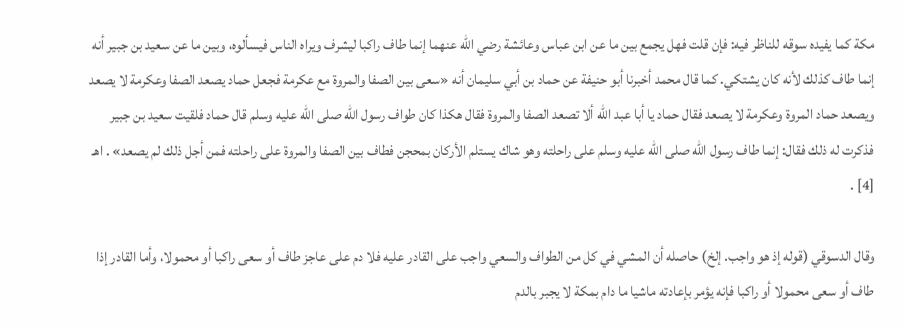مكة كما يفيده سوقه للناظر فيه: فإن قلت فهل يجمع بين ما عن ابن عباس وعائشة رضي الله عنهما إنما طاف راكبا ليشرف ويراه الناس فيسألوه، وبين ما عن سعيد بن جبير أنه إنما طاف كذلك لأنه كان يشتكي. كما قال محمد أخبرنا أبو حنيفة عن حماد بن أبي سليمان أنه «سعى بين الصفا والمروة مع عكرمة فجعل حماد يصعد الصفا وعكرمة لا يصعد ويصعد حماد المروة وعكرمة لا يصعد فقال حماد يا أبا عبد الله ألا تصعد الصفا والمروة فقال هكذا كان طواف رسول الله صلى الله عليه وسلم قال حماد فلقيت سعيد بن جبير فذكرت له ذلك فقال: إنما طاف رسول الله صلى الله عليه وسلم على راحلته وهو شاك يستلم الأركان بمحجن فطاف بين الصفا والمروة على راحلته فمن أجل ذلك لم يصعد» . اهـ [4] .

وقال الدسوقي (قوله إذ هو واجب. إلخ) حاصله أن المشي في كل من الطواف والسعي واجب على القادر عليه فلا دم على عاجز طاف أو سعى راكبا أو محمولا، وأما القادر إذا طاف أو سعى محمولا أو راكبا فإنه يؤمر بإعادته ماشيا ما دام بمكة لا يجبر بالدم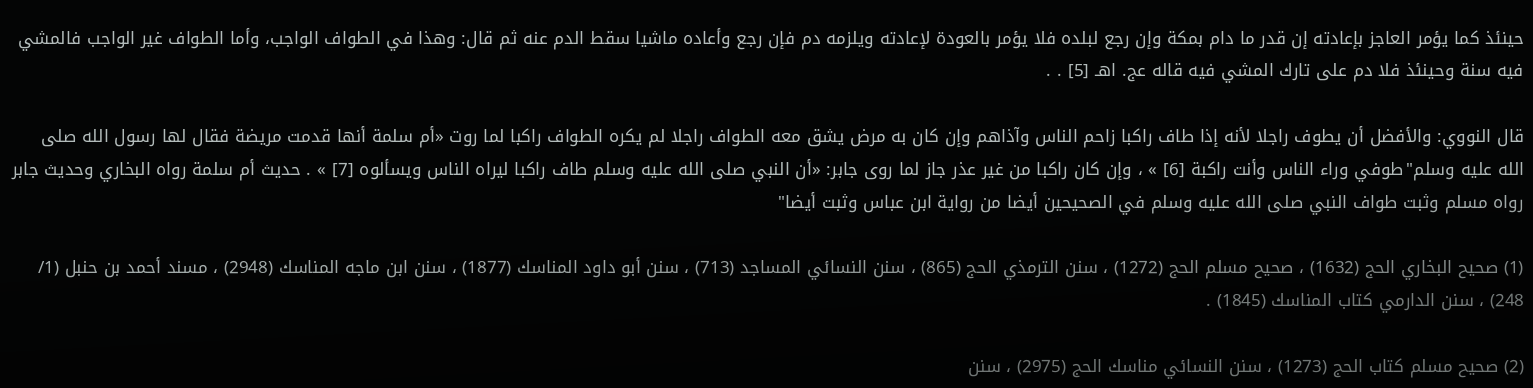حينئذ كما يؤمر العاجز بإعادته إن قدر ما دام بمكة وإن رجع لبلده فلا يؤمر بالعودة لإعادته ويلزمه دم فإن رجع وأعاده ماشيا سقط الدم عنه ثم قال: وهذا في الطواف الواجب، وأما الطواف غير الواجب فالمشي فيه سنة وحينئذ فلا دم على تارك المشي فيه قاله عج. اهـ [5] . .

قال النووي: والأفضل أن يطوف راجلا لأنه إذا طاف راكبا زاحم الناس وآذاهم وإن كان به مرض يشق معه الطواف راجلا لم يكره الطواف راكبا لما روت «أم سلمة أنها قدمت مريضة فقال لها رسول الله صلى الله عليه وسلم"طوفي وراء الناس وأنت راكبة [6] » ، وإن كان راكبا من غير عذر جاز لما روى جابر: «أن النبي صلى الله عليه وسلم طاف راكبا ليراه الناس ويسألوه [7] » . حديث أم سلمة رواه البخاري وحديث جابر رواه مسلم وثبت طواف النبي صلى الله عليه وسلم في الصحيحين أيضا من رواية ابن عباس وثبت أيضا"

(1) صحيح البخاري الحج (1632) ، صحيح مسلم الحج (1272) ، سنن الترمذي الحج (865) ، سنن النسائي المساجد (713) ، سنن أبو داود المناسك (1877) ، سنن ابن ماجه المناسك (2948) ، مسند أحمد بن حنبل (1/ 248) ، سنن الدارمي كتاب المناسك (1845) .

(2) صحيح مسلم كتاب الحج (1273) ، سنن النسائي مناسك الحج (2975) ، سنن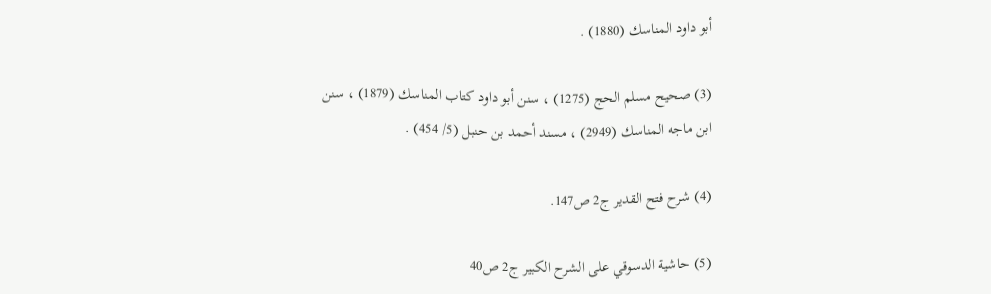أبو داود المناسك (1880) .

(3) صحيح مسلم الحج (1275) ، سنن أبو داود كتاب المناسك (1879) ، سنن ابن ماجه المناسك (2949) ، مسند أحمد بن حنبل (5/ 454) .

(4) شرح فتح القدير ج2 ص147.

(5) حاشية الدسوقي على الشرح الكبير ج2 ص40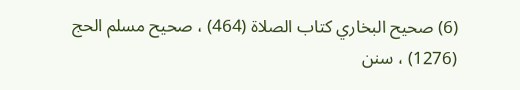(6) صحيح البخاري كتاب الصلاة (464) ، صحيح مسلم الحج (1276) ، سنن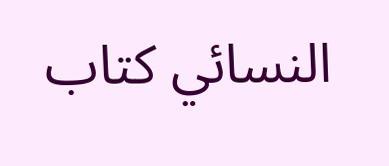النسائي كتاب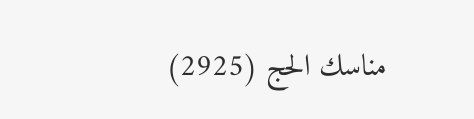مناسك الحج (2925)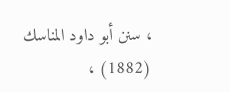، سنن أبو داود المناسك (1882) ،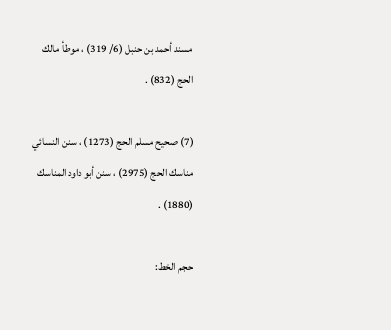مسند أحمد بن حنبل (6/ 319) ، موطأ مالك الحج (832) .

(7) صحيح مسلم الحج (1273) ، سنن النسائي مناسك الحج (2975) ، سنن أبو داود المناسك (1880) .

حجم الخط: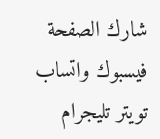شارك الصفحة
فيسبوك واتساب تويتر تليجرام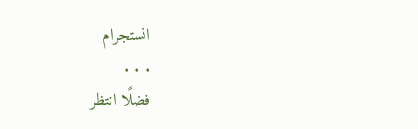انستجرام
. . .
فضلًا انتظر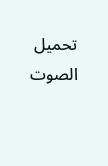تحميل الصوت